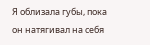Я облизала губы, пока он натягивал на себя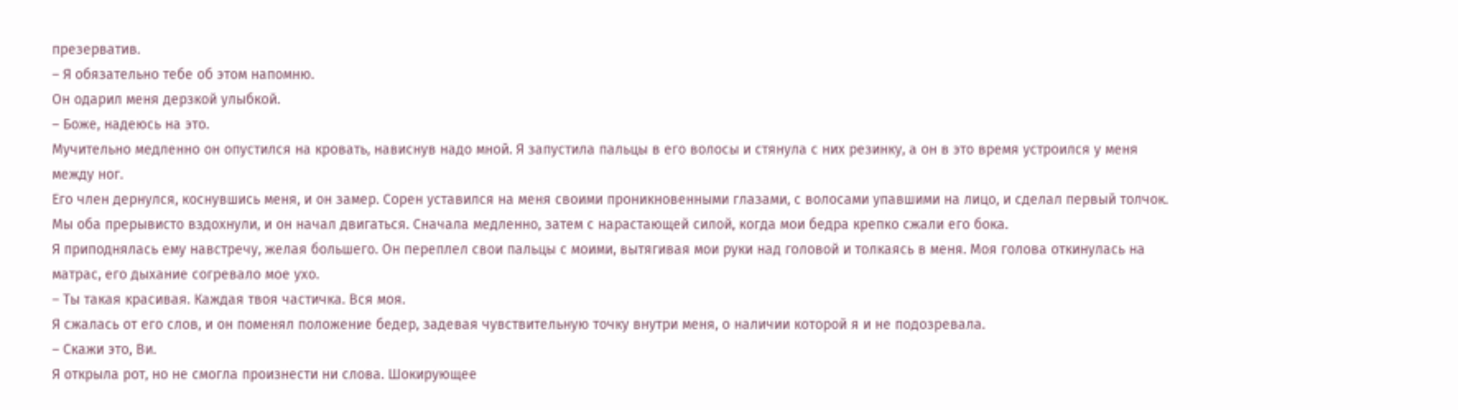презерватив.
– Я обязательно тебе об этом напомню.
Он одарил меня дерзкой улыбкой.
– Боже, надеюсь на это.
Мучительно медленно он опустился на кровать, нависнув надо мной. Я запустила пальцы в его волосы и стянула с них резинку, а он в это время устроился у меня между ног.
Его член дернулся, коснувшись меня, и он замер. Сорен уставился на меня своими проникновенными глазами, с волосами упавшими на лицо, и сделал первый толчок. Мы оба прерывисто вздохнули, и он начал двигаться. Сначала медленно, затем с нарастающей силой, когда мои бедра крепко сжали его бока.
Я приподнялась ему навстречу, желая большего. Он переплел свои пальцы с моими, вытягивая мои руки над головой и толкаясь в меня. Моя голова откинулась на матрас, его дыхание согревало мое ухо.
– Ты такая красивая. Каждая твоя частичка. Вся моя.
Я сжалась от его слов, и он поменял положение бедер, задевая чувствительную точку внутри меня, о наличии которой я и не подозревала.
– Скажи это, Ви.
Я открыла рот, но не смогла произнести ни слова. Шокирующее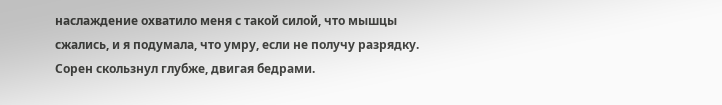наслаждение охватило меня с такой силой, что мышцы сжались, и я подумала, что умру, если не получу разрядку.
Сорен скользнул глубже, двигая бедрами.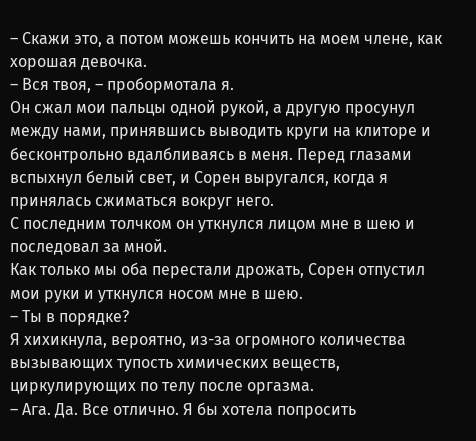– Скажи это, а потом можешь кончить на моем члене, как хорошая девочка.
– Вся твоя, – пробормотала я.
Он сжал мои пальцы одной рукой, а другую просунул между нами, принявшись выводить круги на клиторе и бесконтрольно вдалбливаясь в меня. Перед глазами вспыхнул белый свет, и Сорен выругался, когда я принялась сжиматься вокруг него.
С последним толчком он уткнулся лицом мне в шею и последовал за мной.
Как только мы оба перестали дрожать, Сорен отпустил мои руки и уткнулся носом мне в шею.
– Ты в порядке?
Я хихикнула, вероятно, из-за огромного количества вызывающих тупость химических веществ, циркулирующих по телу после оргазма.
– Ага. Да. Все отлично. Я бы хотела попросить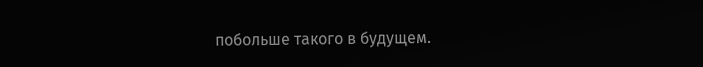побольше такого в будущем.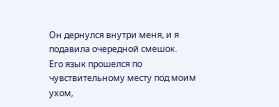Он дернулся внутри меня, и я подавила очередной смешок.
Его язык прошелся по чувствительному месту под моим ухом,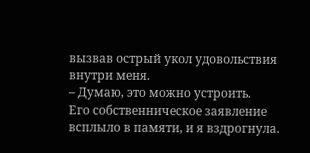вызвав острый укол удовольствия внутри меня.
– Думаю, это можно устроить.
Его собственническое заявление всплыло в памяти, и я вздрогнула.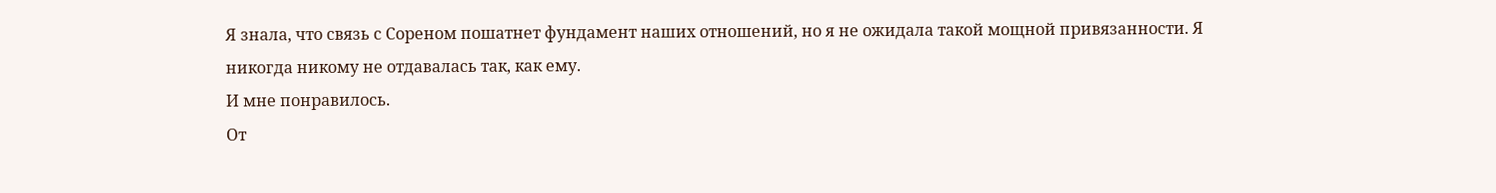Я знала, что связь с Сореном пошатнет фундамент наших отношений, но я не ожидала такой мощной привязанности. Я никогда никому не отдавалась так, как ему.
И мне понравилось.
От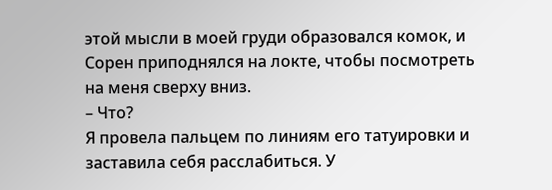этой мысли в моей груди образовался комок, и Сорен приподнялся на локте, чтобы посмотреть на меня сверху вниз.
– Что?
Я провела пальцем по линиям его татуировки и заставила себя расслабиться. У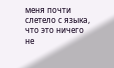меня почти слетело с языка, что это ничего не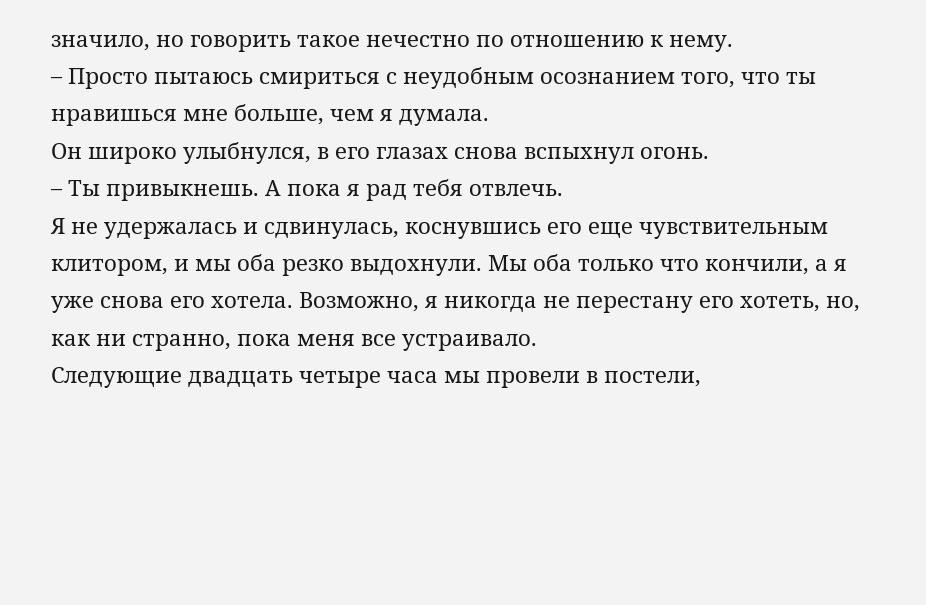значило, но говорить такое нечестно по отношению к нему.
– Просто пытаюсь смириться с неудобным осознанием того, что ты нравишься мне больше, чем я думала.
Он широко улыбнулся, в его глазах снова вспыхнул огонь.
– Ты привыкнешь. А пока я рад тебя отвлечь.
Я не удержалась и сдвинулась, коснувшись его еще чувствительным клитором, и мы оба резко выдохнули. Мы оба только что кончили, а я уже снова его хотела. Возможно, я никогда не перестану его хотеть, но, как ни странно, пока меня все устраивало.
Следующие двадцать четыре часа мы провели в постели,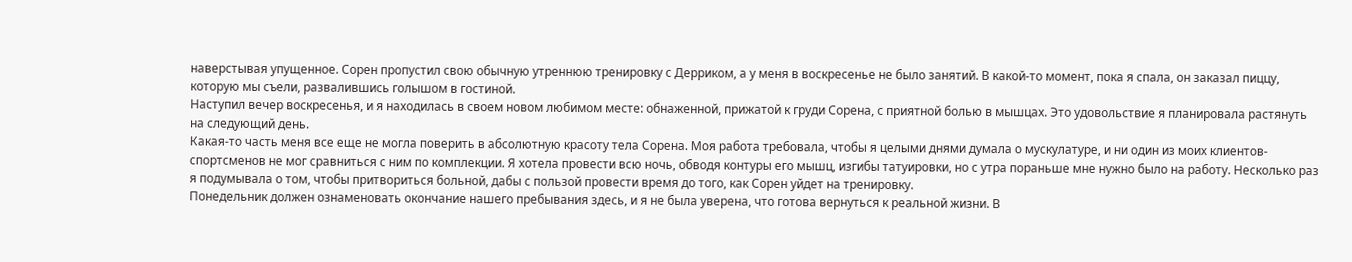наверстывая упущенное. Сорен пропустил свою обычную утреннюю тренировку с Дерриком, а у меня в воскресенье не было занятий. В какой-то момент, пока я спала, он заказал пиццу, которую мы съели, развалившись голышом в гостиной.
Наступил вечер воскресенья, и я находилась в своем новом любимом месте: обнаженной, прижатой к груди Сорена, с приятной болью в мышцах. Это удовольствие я планировала растянуть на следующий день.
Какая-то часть меня все еще не могла поверить в абсолютную красоту тела Сорена. Моя работа требовала, чтобы я целыми днями думала о мускулатуре, и ни один из моих клиентов-спортсменов не мог сравниться с ним по комплекции. Я хотела провести всю ночь, обводя контуры его мышц, изгибы татуировки, но с утра пораньше мне нужно было на работу. Несколько раз я подумывала о том, чтобы притвориться больной, дабы с пользой провести время до того, как Сорен уйдет на тренировку.
Понедельник должен ознаменовать окончание нашего пребывания здесь, и я не была уверена, что готова вернуться к реальной жизни. В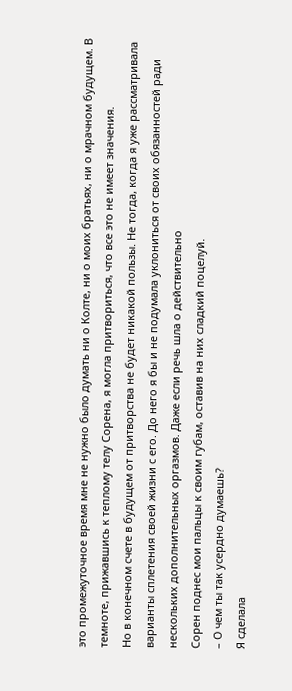это промежуточное время мне не нужно было думать ни о Колте, ни о моих братьях, ни о мрачном будущем. В темноте, прижавшись к теплому телу Сорена, я могла притвориться, что все это не имеет значения.
Но в конечном счете в будущем от притворства не будет никакой пользы. Не тогда, когда я уже рассматривала варианты сплетения своей жизни с его. До него я бы и не подумала уклониться от своих обязанностей ради нескольких дополнительных оргазмов. Даже если речь шла о действительно
Сорен поднес мои пальцы к своим губам, оставив на них сладкий поцелуй.
– О чем ты так усердно думаешь?
Я сделала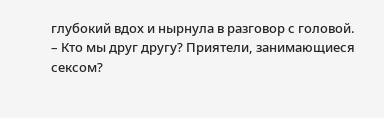глубокий вдох и нырнула в разговор с головой.
– Кто мы друг другу? Приятели, занимающиеся сексом?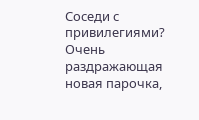Соседи с привилегиями? Очень раздражающая новая парочка,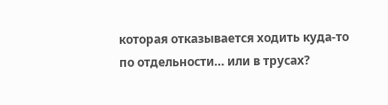которая отказывается ходить куда-то по отдельности… или в трусах?